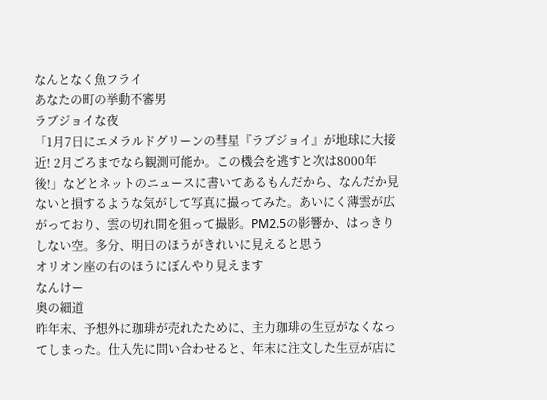なんとなく魚フライ
あなたの町の挙動不審男
ラブジョイな夜
「1月7日にエメラルドグリーンの彗星『ラブジョイ』が地球に大接近! 2月ごろまでなら観測可能か。この機会を逃すと次は8000年後!」などとネットのニュースに書いてあるもんだから、なんだか見ないと損するような気がして写真に撮ってみた。あいにく薄雲が広がっており、雲の切れ間を狙って撮影。PM2.5の影響か、はっきりしない空。多分、明日のほうがきれいに見えると思う
オリオン座の右のほうにぼんやり見えます
なんけー
奥の細道
昨年末、予想外に珈琲が売れたために、主力珈琲の生豆がなくなってしまった。仕入先に問い合わせると、年末に注文した生豆が店に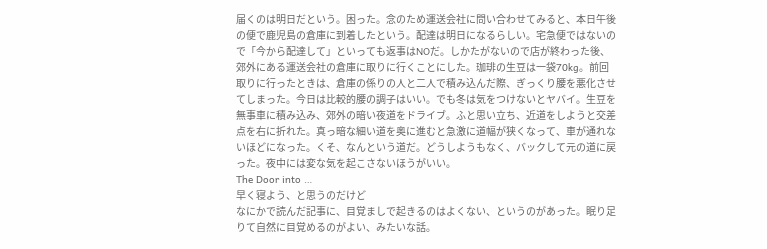届くのは明日だという。困った。念のため運送会社に問い合わせてみると、本日午後の便で鹿児島の倉庫に到着したという。配達は明日になるらしい。宅急便ではないので「今から配達して」といっても返事はNOだ。しかたがないので店が終わった後、郊外にある運送会社の倉庫に取りに行くことにした。珈琲の生豆は一袋70kg。前回取りに行ったときは、倉庫の係りの人と二人で積み込んだ際、ぎっくり腰を悪化させてしまった。今日は比較的腰の調子はいい。でも冬は気をつけないとヤバイ。生豆を無事車に積み込み、郊外の暗い夜道をドライブ。ふと思い立ち、近道をしようと交差点を右に折れた。真っ暗な細い道を奥に進むと急激に道幅が狭くなって、車が通れないほどになった。くそ、なんという道だ。どうしようもなく、バックして元の道に戻った。夜中には変な気を起こさないほうがいい。
The Door into …
早く寝よう、と思うのだけど
なにかで読んだ記事に、目覚ましで起きるのはよくない、というのがあった。眠り足りて自然に目覚めるのがよい、みたいな話。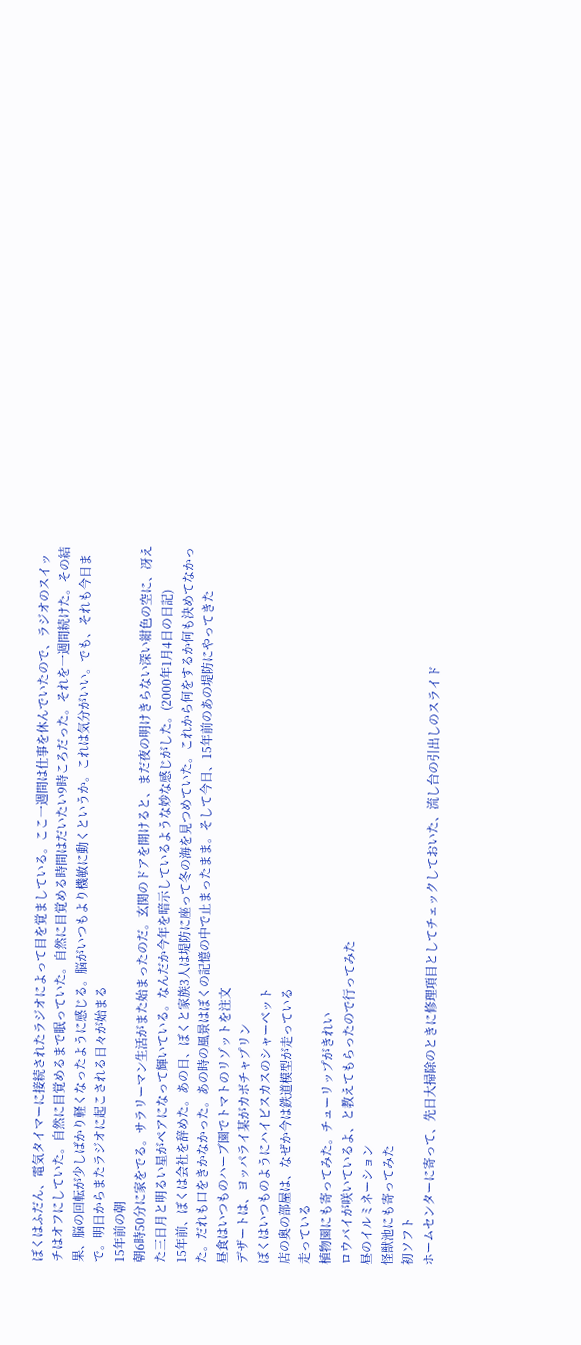ぼくはふだん、電気タイマーに接続されたラジオによって目を覚ましている。ここ一週間は仕事を休んでいたので、ラジオのスイッチはオフにしていた。自然に目覚めるまで眠っていた。自然に目覚める時間はだいたい9時ころだった。それを一週間続けた。その結果、脳の回転が少しばかり軽くなったように感じる。脳がいつもより機敏に動くというか。これは気分がいい。でも、それも今日まで。明日からまたラジオに起こされる日々が始まる
15年前の朝
朝6時50分に家をでる。サラリーマン生活がまた始まったのだ。玄関のドアを開けると、まだ夜の明けきらない深い紺色の空に、冴えた三日月と明るい星がペアになって輝いている。なんだか今年を暗示しているような妙な感じがした。(2000年1月4日の日記)
15年前、ぼくは会社を辞めた。あの日、ぼくと家族3人は堤防に座って冬の海を見つめていた。これから何をするか何も決めてなかった。だれも口をきかなかった。あの時の風景はぼくの記憶の中で止まったまま。そして今日、15年前のあの堤防にやってきた
昼食はいつものハーブ園でトマトのリゾットを注文
デザートは、ヨッパライ某がカボチャプリン
ぼくはいつものようにハイビスカスのシャーベット
店の奥の部屋は、なぜか今は鉄道模型が走っている
走っている
植物園にも寄ってみた。チューリップがきれい
ロウバイが咲いているよ、と教えてもらったので行ってみた
昼のイルミネーション
怪獣池にも寄ってみた
初ソフト
ホームセンターに寄って、先日大掃除のときに修理項目としてチェックしておいた、流し台の引出しのスライド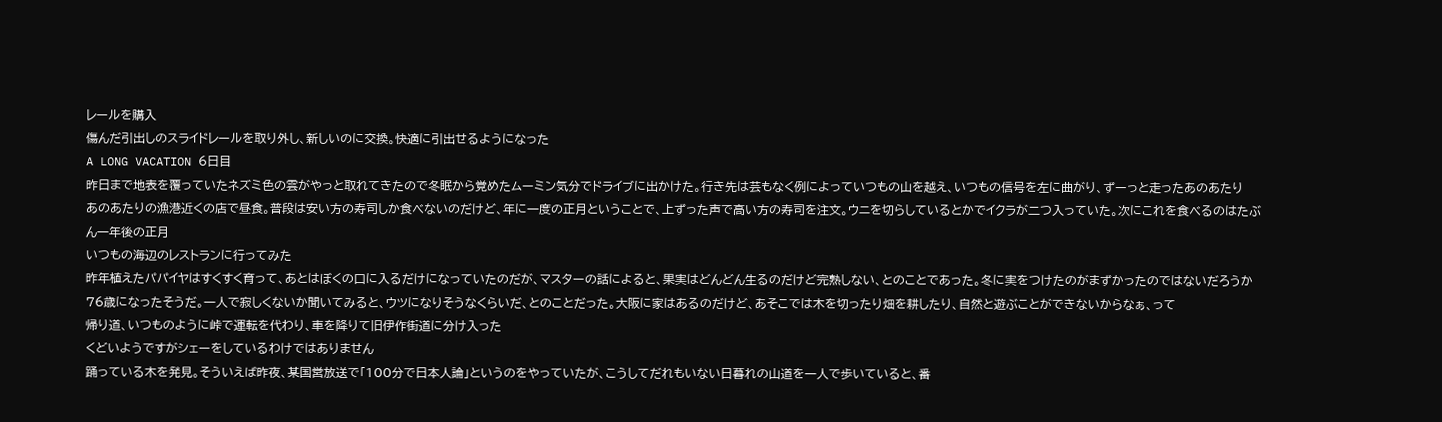レールを購入
傷んだ引出しのスライドレールを取り外し、新しいのに交換。快適に引出せるようになった
A LONG VACATION 6日目
昨日まで地表を覆っていたネズミ色の雲がやっと取れてきたので冬眠から覚めたムーミン気分でドライブに出かけた。行き先は芸もなく例によっていつもの山を越え、いつもの信号を左に曲がり、ずーっと走ったあのあたり
あのあたりの漁港近くの店で昼食。普段は安い方の寿司しか食べないのだけど、年に一度の正月ということで、上ずった声で高い方の寿司を注文。ウニを切らしているとかでイクラが二つ入っていた。次にこれを食べるのはたぶん一年後の正月
いつもの海辺のレストランに行ってみた
昨年植えたパパイヤはすくすく育って、あとはぼくの口に入るだけになっていたのだが、マスターの話によると、果実はどんどん生るのだけど完熟しない、とのことであった。冬に実をつけたのがまずかったのではないだろうか
76歳になったそうだ。一人で寂しくないか聞いてみると、ウツになりそうなくらいだ、とのことだった。大阪に家はあるのだけど、あそこでは木を切ったり畑を耕したり、自然と遊ぶことができないからなぁ、って
帰り道、いつものように峠で運転を代わり、車を降りて旧伊作街道に分け入った
くどいようですがシェーをしているわけではありません
踊っている木を発見。そういえば昨夜、某国営放送で「100分で日本人論」というのをやっていたが、こうしてだれもいない日暮れの山道を一人で歩いていると、番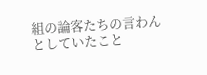組の論客たちの言わんとしていたこと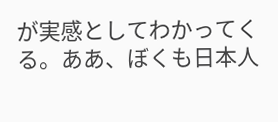が実感としてわかってくる。ああ、ぼくも日本人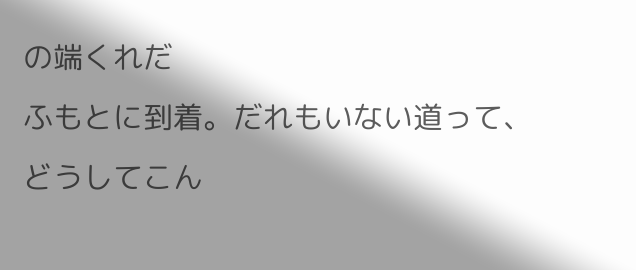の端くれだ
ふもとに到着。だれもいない道って、どうしてこん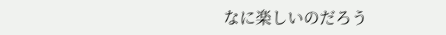なに楽しいのだろう